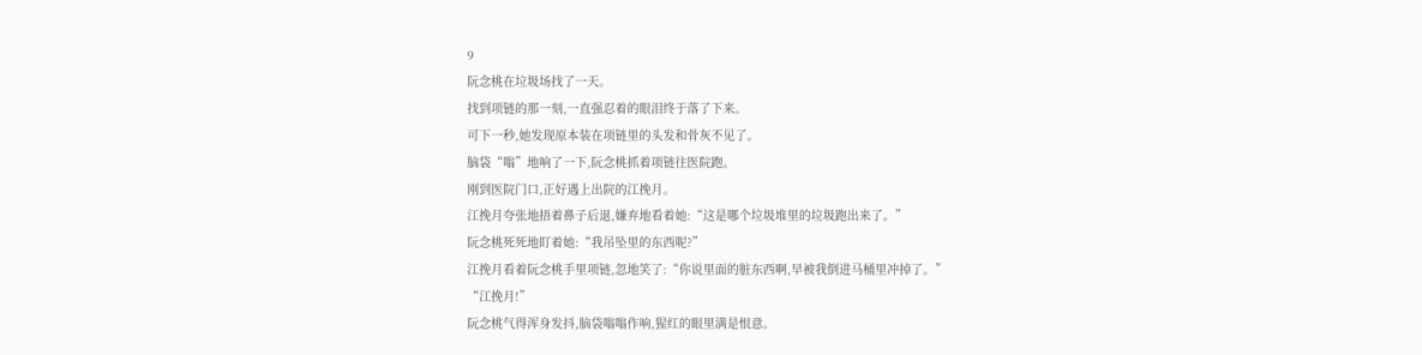9
阮念桃在垃圾场找了一天。
找到项链的那一刻,一直强忍着的眼泪终于落了下来。
可下一秒,她发现原本装在项链里的头发和骨灰不见了。
脑袋“嗡”地响了一下,阮念桃抓着项链往医院跑。
刚到医院门口,正好遇上出院的江挽月。
江挽月夸张地捂着鼻子后退,嫌弃地看着她:“这是哪个垃圾堆里的垃圾跑出来了。”
阮念桃死死地盯着她:“我吊坠里的东西呢?”
江挽月看着阮念桃手里项链,忽地笑了:“你说里面的脏东西啊,早被我倒进马桶里冲掉了。”
“江挽月!”
阮念桃气得浑身发抖,脑袋嗡嗡作响,猩红的眼里满是恨意。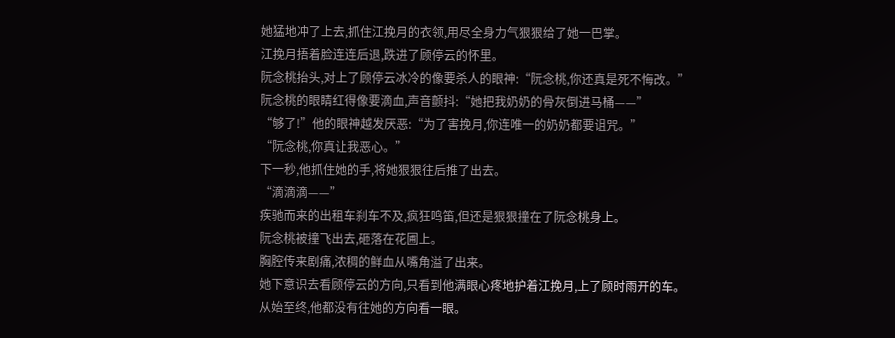她猛地冲了上去,抓住江挽月的衣领,用尽全身力气狠狠给了她一巴掌。
江挽月捂着脸连连后退,跌进了顾停云的怀里。
阮念桃抬头,对上了顾停云冰冷的像要杀人的眼神:“阮念桃,你还真是死不悔改。”
阮念桃的眼睛红得像要滴血,声音颤抖:“她把我奶奶的骨灰倒进马桶——”
“够了!”他的眼神越发厌恶:“为了害挽月,你连唯一的奶奶都要诅咒。”
“阮念桃,你真让我恶心。”
下一秒,他抓住她的手,将她狠狠往后推了出去。
“滴滴滴——”
疾驰而来的出租车刹车不及,疯狂鸣笛,但还是狠狠撞在了阮念桃身上。
阮念桃被撞飞出去,砸落在花圃上。
胸腔传来剧痛,浓稠的鲜血从嘴角溢了出来。
她下意识去看顾停云的方向,只看到他满眼心疼地护着江挽月,上了顾时雨开的车。
从始至终,他都没有往她的方向看一眼。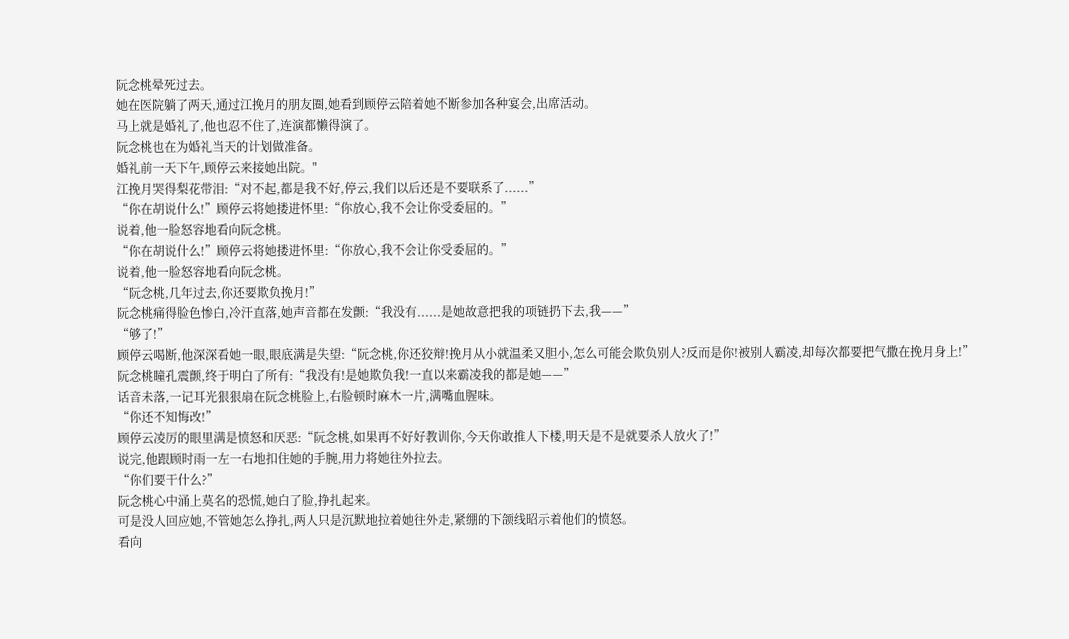阮念桃晕死过去。
她在医院躺了两天,通过江挽月的朋友圈,她看到顾停云陪着她不断参加各种宴会,出席活动。
马上就是婚礼了,他也忍不住了,连演都懒得演了。
阮念桃也在为婚礼当天的计划做准备。
婚礼前一天下午,顾停云来接她出院。"
江挽月哭得梨花带泪:“对不起,都是我不好,停云,我们以后还是不要联系了......”
“你在胡说什么!”顾停云将她搂进怀里:“你放心,我不会让你受委屈的。”
说着,他一脸怒容地看向阮念桃。
“你在胡说什么!”顾停云将她搂进怀里:“你放心,我不会让你受委屈的。”
说着,他一脸怒容地看向阮念桃。
“阮念桃,几年过去,你还要欺负挽月!”
阮念桃痛得脸色惨白,冷汗直落,她声音都在发颤:“我没有......是她故意把我的项链扔下去,我——”
“够了!”
顾停云喝断,他深深看她一眼,眼底满是失望:“阮念桃,你还狡辩!挽月从小就温柔又胆小,怎么可能会欺负别人?反而是你!被别人霸凌,却每次都要把气撒在挽月身上!”
阮念桃瞳孔震颤,终于明白了所有:“我没有!是她欺负我!一直以来霸凌我的都是她——”
话音未落,一记耳光狠狠扇在阮念桃脸上,右脸顿时麻木一片,满嘴血腥味。
“你还不知悔改!”
顾停云凌厉的眼里满是愤怒和厌恶:“阮念桃,如果再不好好教训你,今天你敢推人下楼,明天是不是就要杀人放火了!”
说完,他跟顾时雨一左一右地扣住她的手腕,用力将她往外拉去。
“你们要干什么?”
阮念桃心中涌上莫名的恐慌,她白了脸,挣扎起来。
可是没人回应她,不管她怎么挣扎,两人只是沉默地拉着她往外走,紧绷的下颌线昭示着他们的愤怒。
看向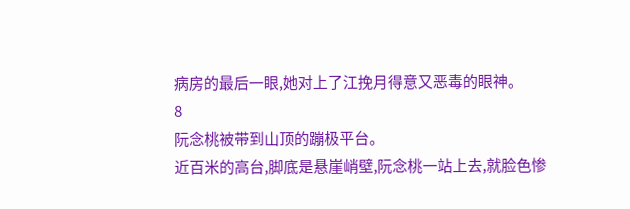病房的最后一眼,她对上了江挽月得意又恶毒的眼神。
8
阮念桃被带到山顶的蹦极平台。
近百米的高台,脚底是悬崖峭壁,阮念桃一站上去,就脸色惨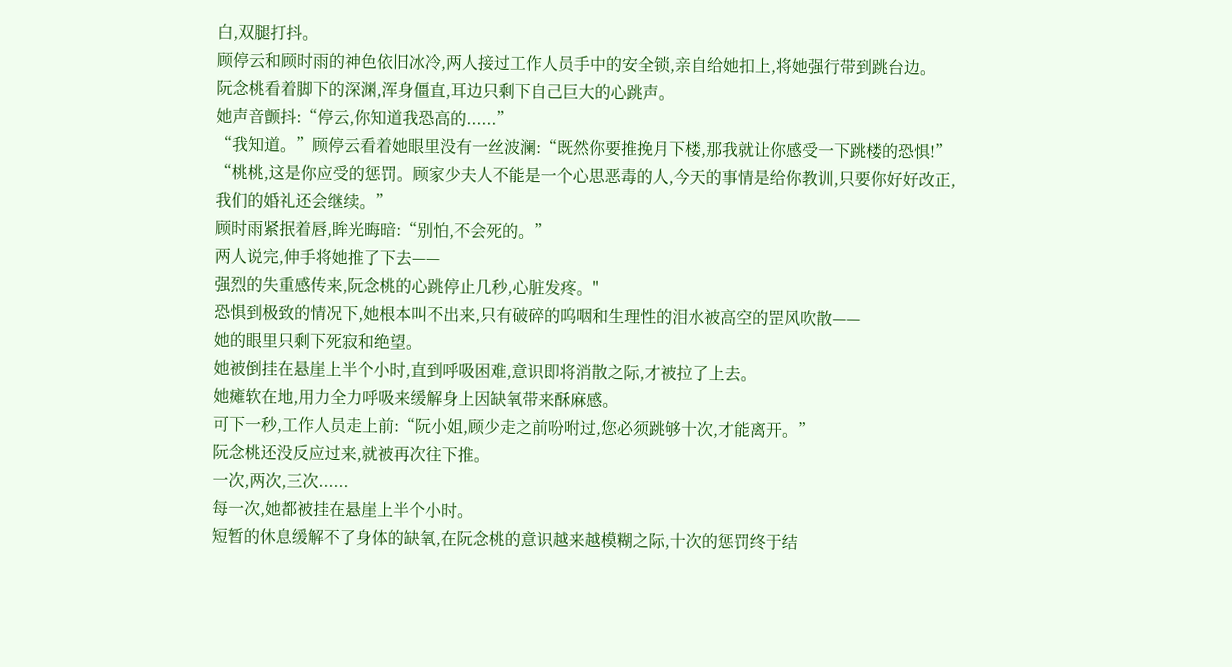白,双腿打抖。
顾停云和顾时雨的神色依旧冰冷,两人接过工作人员手中的安全锁,亲自给她扣上,将她强行带到跳台边。
阮念桃看着脚下的深渊,浑身僵直,耳边只剩下自己巨大的心跳声。
她声音颤抖:“停云,你知道我恐高的......”
“我知道。”顾停云看着她眼里没有一丝波澜:“既然你要推挽月下楼,那我就让你感受一下跳楼的恐惧!”
“桃桃,这是你应受的惩罚。顾家少夫人不能是一个心思恶毒的人,今天的事情是给你教训,只要你好好改正,我们的婚礼还会继续。”
顾时雨紧抿着唇,眸光晦暗:“别怕,不会死的。”
两人说完,伸手将她推了下去——
强烈的失重感传来,阮念桃的心跳停止几秒,心脏发疼。"
恐惧到极致的情况下,她根本叫不出来,只有破碎的呜咽和生理性的泪水被高空的罡风吹散——
她的眼里只剩下死寂和绝望。
她被倒挂在悬崖上半个小时,直到呼吸困难,意识即将消散之际,才被拉了上去。
她瘫软在地,用力全力呼吸来缓解身上因缺氧带来酥麻感。
可下一秒,工作人员走上前:“阮小姐,顾少走之前吩咐过,您必须跳够十次,才能离开。”
阮念桃还没反应过来,就被再次往下推。
一次,两次,三次......
每一次,她都被挂在悬崖上半个小时。
短暂的休息缓解不了身体的缺氧,在阮念桃的意识越来越模糊之际,十次的惩罚终于结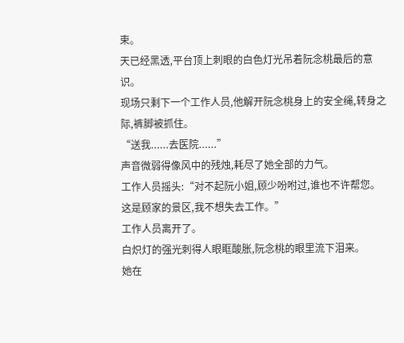束。
天已经黑透,平台顶上刺眼的白色灯光吊着阮念桃最后的意识。
现场只剩下一个工作人员,他解开阮念桃身上的安全绳,转身之际,裤脚被抓住。
“送我......去医院......”
声音微弱得像风中的残烛,耗尽了她全部的力气。
工作人员摇头:“对不起阮小姐,顾少吩咐过,谁也不许帮您。这是顾家的景区,我不想失去工作。”
工作人员离开了。
白炽灯的强光刺得人眼眶酸胀,阮念桃的眼里流下泪来。
她在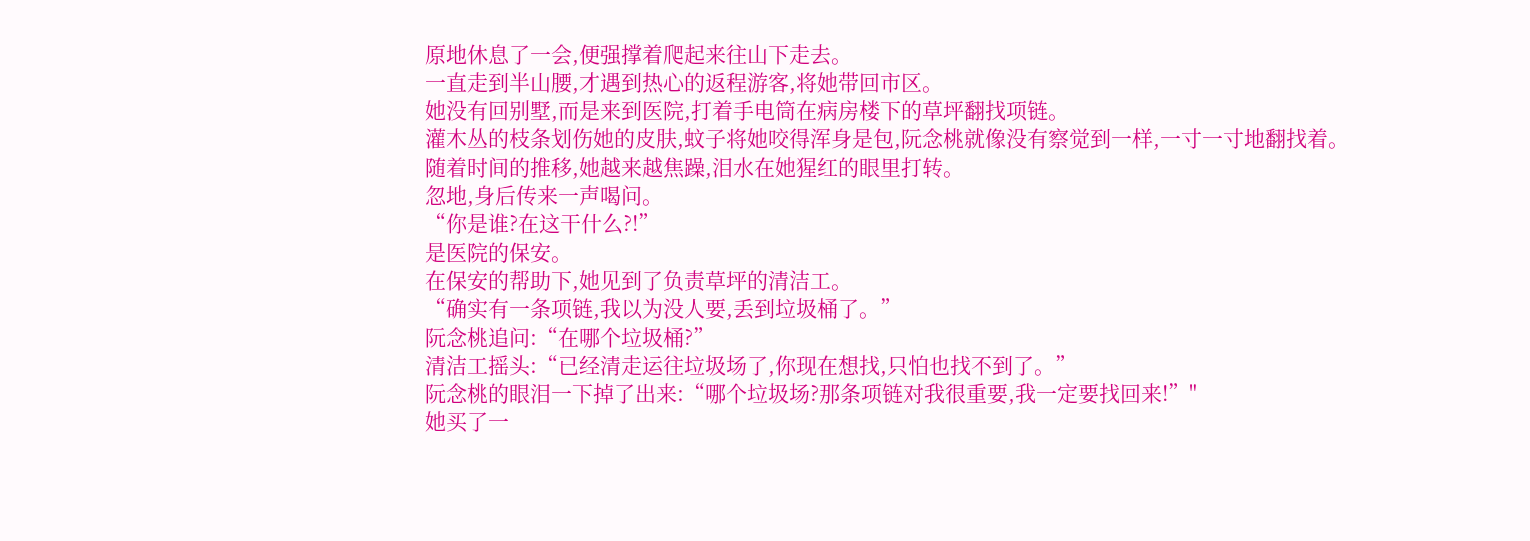原地休息了一会,便强撑着爬起来往山下走去。
一直走到半山腰,才遇到热心的返程游客,将她带回市区。
她没有回别墅,而是来到医院,打着手电筒在病房楼下的草坪翻找项链。
灌木丛的枝条划伤她的皮肤,蚊子将她咬得浑身是包,阮念桃就像没有察觉到一样,一寸一寸地翻找着。
随着时间的推移,她越来越焦躁,泪水在她猩红的眼里打转。
忽地,身后传来一声喝问。
“你是谁?在这干什么?!”
是医院的保安。
在保安的帮助下,她见到了负责草坪的清洁工。
“确实有一条项链,我以为没人要,丢到垃圾桶了。”
阮念桃追问:“在哪个垃圾桶?”
清洁工摇头:“已经清走运往垃圾场了,你现在想找,只怕也找不到了。”
阮念桃的眼泪一下掉了出来:“哪个垃圾场?那条项链对我很重要,我一定要找回来!”"
她买了一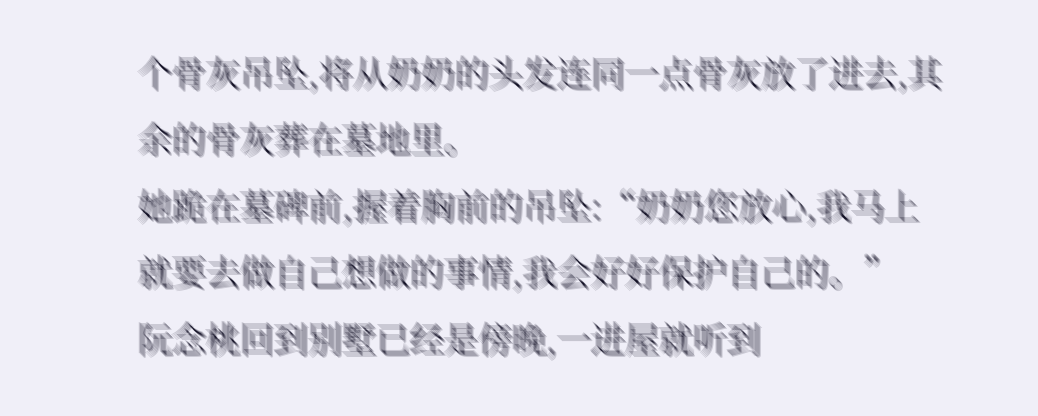个骨灰吊坠,将从奶奶的头发连同一点骨灰放了进去,其余的骨灰葬在墓地里。
她跪在墓碑前,握着胸前的吊坠:“奶奶您放心,我马上就要去做自己想做的事情,我会好好保护自己的。”
阮念桃回到别墅已经是傍晚,一进屋就听到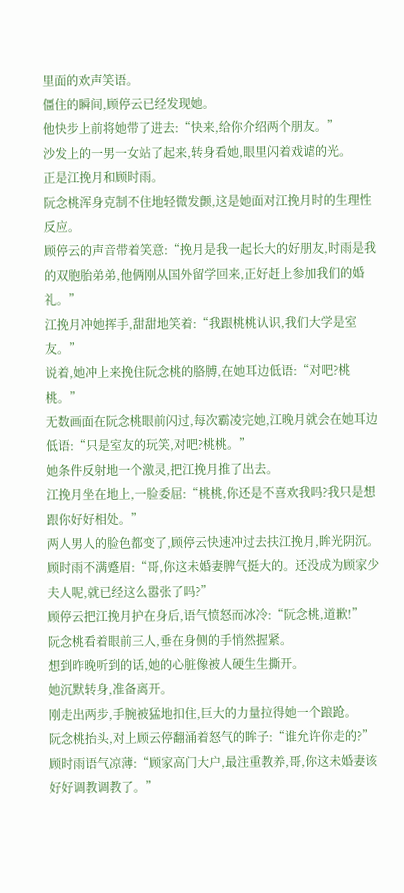里面的欢声笑语。
僵住的瞬间,顾停云已经发现她。
他快步上前将她带了进去:“快来,给你介绍两个朋友。”
沙发上的一男一女站了起来,转身看她,眼里闪着戏谑的光。
正是江挽月和顾时雨。
阮念桃浑身克制不住地轻微发颤,这是她面对江挽月时的生理性反应。
顾停云的声音带着笑意:“挽月是我一起长大的好朋友,时雨是我的双胞胎弟弟,他俩刚从国外留学回来,正好赶上参加我们的婚礼。”
江挽月冲她挥手,甜甜地笑着:“我跟桃桃认识,我们大学是室友。”
说着,她冲上来挽住阮念桃的胳膊,在她耳边低语:“对吧?桃桃。”
无数画面在阮念桃眼前闪过,每次霸凌完她,江晚月就会在她耳边低语:“只是室友的玩笑,对吧?桃桃。”
她条件反射地一个激灵,把江挽月推了出去。
江挽月坐在地上,一脸委屈:“桃桃,你还是不喜欢我吗?我只是想跟你好好相处。”
两人男人的脸色都变了,顾停云快速冲过去扶江挽月,眸光阴沉。
顾时雨不满蹙眉:“哥,你这未婚妻脾气挺大的。还没成为顾家少夫人呢,就已经这么嚣张了吗?”
顾停云把江挽月护在身后,语气愤怒而冰冷:“阮念桃,道歉!”
阮念桃看着眼前三人,垂在身侧的手悄然握紧。
想到昨晚听到的话,她的心脏像被人硬生生撕开。
她沉默转身,准备离开。
刚走出两步,手腕被猛地扣住,巨大的力量拉得她一个踉跄。
阮念桃抬头,对上顾云停翻涌着怒气的眸子:“谁允许你走的?”
顾时雨语气凉薄:“顾家高门大户,最注重教养,哥,你这未婚妻该好好调教调教了。”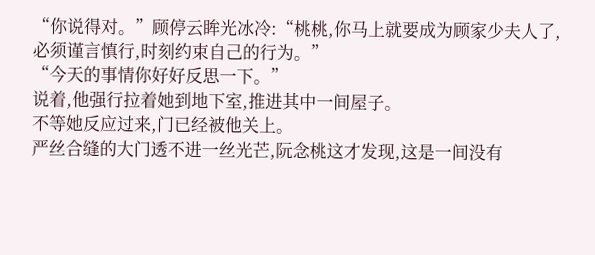“你说得对。”顾停云眸光冰冷:“桃桃,你马上就要成为顾家少夫人了,必须谨言慎行,时刻约束自己的行为。”
“今天的事情你好好反思一下。”
说着,他强行拉着她到地下室,推进其中一间屋子。
不等她反应过来,门已经被他关上。
严丝合缝的大门透不进一丝光芒,阮念桃这才发现,这是一间没有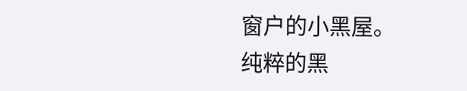窗户的小黑屋。
纯粹的黑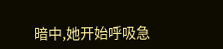暗中,她开始呼吸急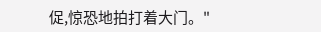促,惊恐地拍打着大门。"